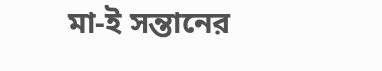মা-ই সন্তানের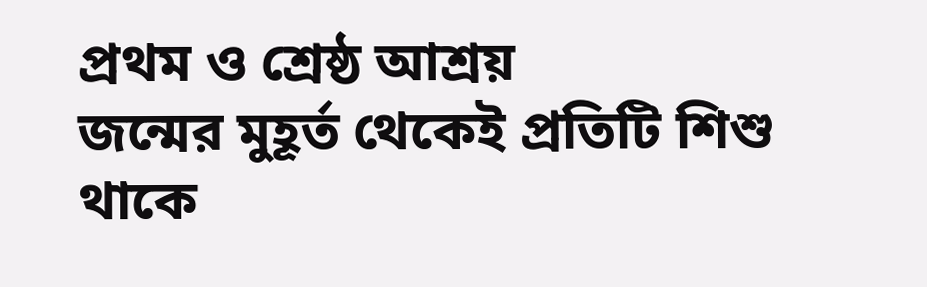প্রথম ও শ্রেষ্ঠ আশ্রয়
জন্মের মুহূর্ত থেকেই প্রতিটি শিশু থাকে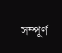সম্পূর্ণ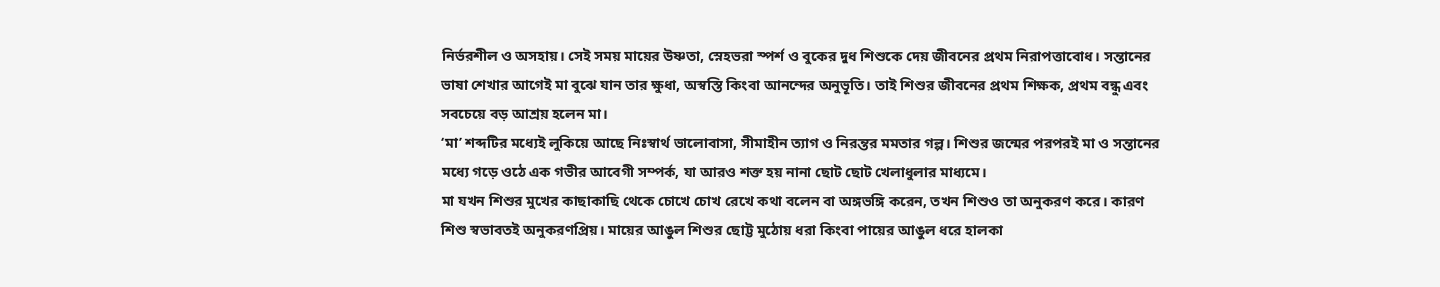নির্ভরশীল ও অসহায়। সেই সময় মায়ের উষ্ণতা, স্নেহভরা স্পর্শ ও বুকের দুধ শিশুকে দেয় জীবনের প্রথম নিরাপত্তাবোধ। সন্তানের ভাষা শেখার আগেই মা বুঝে যান তার ক্ষুধা, অস্বস্তি কিংবা আনন্দের অনুভূতি। তাই শিশুর জীবনের প্রথম শিক্ষক, প্রথম বন্ধু এবং সবচেয়ে বড় আশ্রয় হলেন মা।
‘মা’ শব্দটির মধ্যেই লুকিয়ে আছে নিঃস্বার্থ ভালোবাসা, সীমাহীন ত্যাগ ও নিরন্তর মমতার গল্প। শিশুর জন্মের পরপরই মা ও সন্তানের মধ্যে গড়ে ওঠে এক গভীর আবেগী সম্পর্ক, যা আরও শক্ত হয় নানা ছোট ছোট খেলাধুলার মাধ্যমে।
মা যখন শিশুর মুখের কাছাকাছি থেকে চোখে চোখ রেখে কথা বলেন বা অঙ্গভঙ্গি করেন, তখন শিশুও তা অনুকরণ করে। কারণ শিশু স্বভাবতই অনুকরণপ্রিয়। মায়ের আঙুল শিশুর ছোট্ট মুঠোয় ধরা কিংবা পায়ের আঙুল ধরে হালকা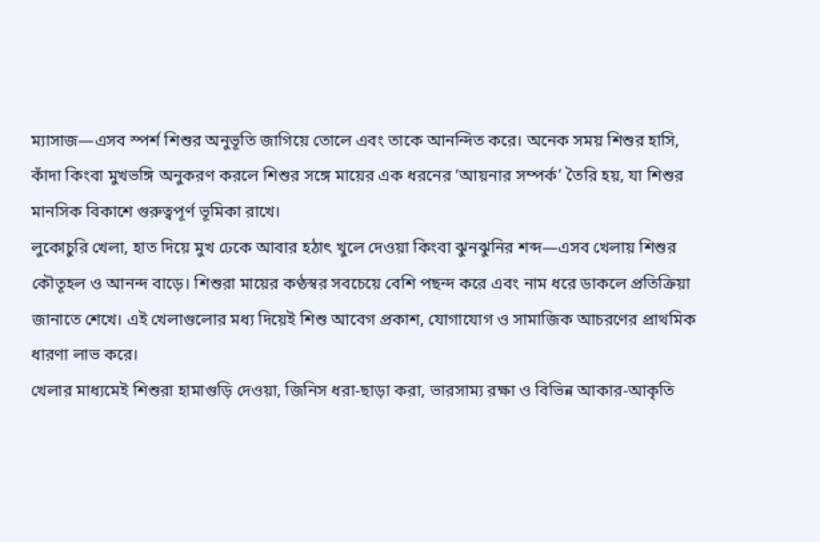ম্যাসাজ—এসব স্পর্শ শিশুর অনুভূতি জাগিয়ে তোলে এবং তাকে আনন্দিত করে। অনেক সময় শিশুর হাসি, কাঁদা কিংবা মুখভঙ্গি অনুকরণ করলে শিশুর সঙ্গে মায়ের এক ধরনের ‘আয়নার সম্পর্ক’ তৈরি হয়, যা শিশুর মানসিক বিকাশে গুরুত্বপূর্ণ ভূমিকা রাখে।
লুকোচুরি খেলা, হাত দিয়ে মুখ ঢেকে আবার হঠাৎ খুলে দেওয়া কিংবা ঝুনঝুনির শব্দ—এসব খেলায় শিশুর কৌতূহল ও আনন্দ বাড়ে। শিশুরা মায়ের কণ্ঠস্বর সবচেয়ে বেশি পছন্দ করে এবং নাম ধরে ডাকলে প্রতিক্রিয়া জানাতে শেখে। এই খেলাগুলোর মধ্য দিয়েই শিশু আবেগ প্রকাশ, যোগাযোগ ও সামাজিক আচরণের প্রাথমিক ধারণা লাভ করে।
খেলার মাধ্যমেই শিশুরা হামাগুড়ি দেওয়া, জিনিস ধরা-ছাড়া করা, ভারসাম্য রক্ষা ও বিভিন্ন আকার-আকৃতি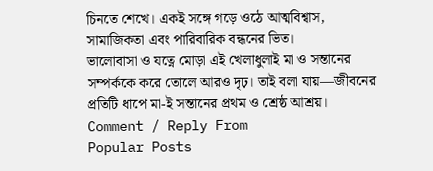চিনতে শেখে। একই সঙ্গে গড়ে ওঠে আত্মবিশ্বাস, সামাজিকতা এবং পারিবারিক বন্ধনের ভিত।
ভালোবাসা ও যত্নে মোড়া এই খেলাধুলাই মা ও সন্তানের সম্পর্ককে করে তোলে আরও দৃঢ়। তাই বলা যায়—জীবনের প্রতিটি ধাপে মা-ই সন্তানের প্রথম ও শ্রেষ্ঠ আশ্রয়।
Comment / Reply From
Popular Posts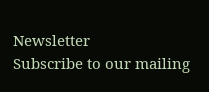Newsletter
Subscribe to our mailing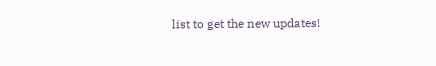list to get the new updates!